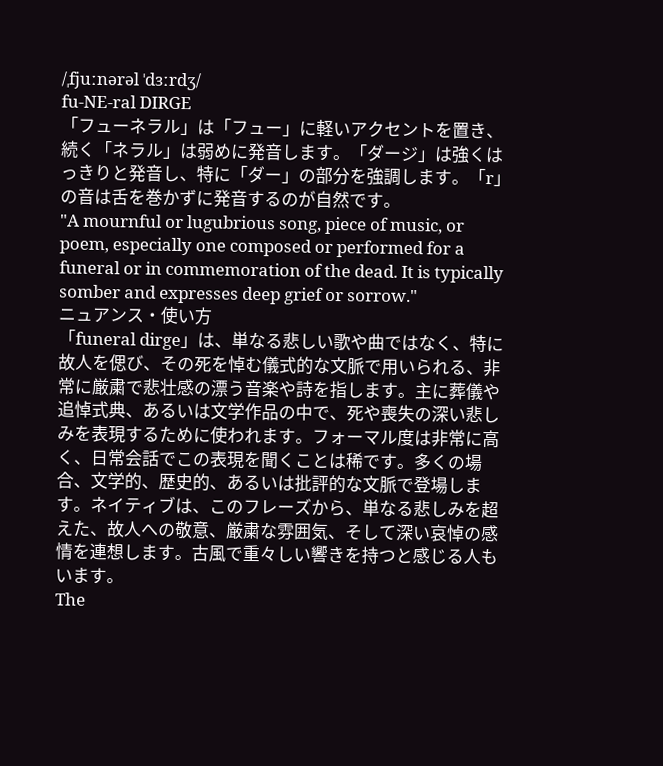/ˌfjuːnərəl ˈdɜːrdʒ/
fu-NE-ral DIRGE
「フューネラル」は「フュー」に軽いアクセントを置き、続く「ネラル」は弱めに発音します。「ダージ」は強くはっきりと発音し、特に「ダー」の部分を強調します。「r」の音は舌を巻かずに発音するのが自然です。
"A mournful or lugubrious song, piece of music, or poem, especially one composed or performed for a funeral or in commemoration of the dead. It is typically somber and expresses deep grief or sorrow."
ニュアンス・使い方
「funeral dirge」は、単なる悲しい歌や曲ではなく、特に故人を偲び、その死を悼む儀式的な文脈で用いられる、非常に厳粛で悲壮感の漂う音楽や詩を指します。主に葬儀や追悼式典、あるいは文学作品の中で、死や喪失の深い悲しみを表現するために使われます。フォーマル度は非常に高く、日常会話でこの表現を聞くことは稀です。多くの場合、文学的、歴史的、あるいは批評的な文脈で登場します。ネイティブは、このフレーズから、単なる悲しみを超えた、故人への敬意、厳粛な雰囲気、そして深い哀悼の感情を連想します。古風で重々しい響きを持つと感じる人もいます。
The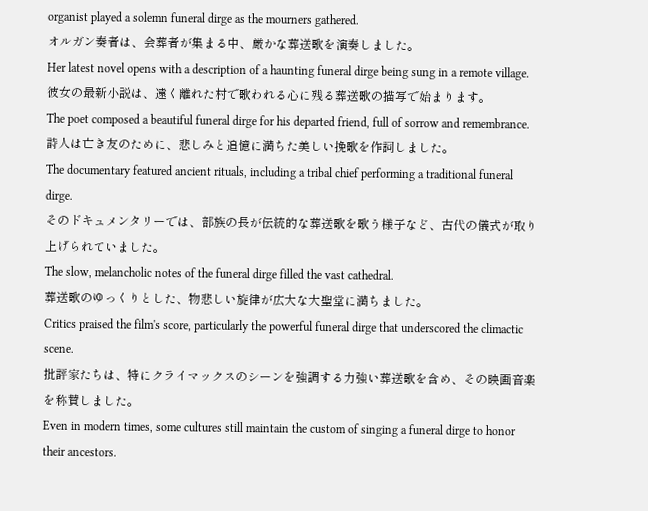organist played a solemn funeral dirge as the mourners gathered.
オルガン奏者は、会葬者が集まる中、厳かな葬送歌を演奏しました。
Her latest novel opens with a description of a haunting funeral dirge being sung in a remote village.
彼女の最新小説は、遠く離れた村で歌われる心に残る葬送歌の描写で始まります。
The poet composed a beautiful funeral dirge for his departed friend, full of sorrow and remembrance.
詩人は亡き友のために、悲しみと追憶に満ちた美しい挽歌を作詞しました。
The documentary featured ancient rituals, including a tribal chief performing a traditional funeral dirge.
そのドキュメンタリーでは、部族の長が伝統的な葬送歌を歌う様子など、古代の儀式が取り上げられていました。
The slow, melancholic notes of the funeral dirge filled the vast cathedral.
葬送歌のゆっくりとした、物悲しい旋律が広大な大聖堂に満ちました。
Critics praised the film's score, particularly the powerful funeral dirge that underscored the climactic scene.
批評家たちは、特にクライマックスのシーンを強調する力強い葬送歌を含め、その映画音楽を称賛しました。
Even in modern times, some cultures still maintain the custom of singing a funeral dirge to honor their ancestors.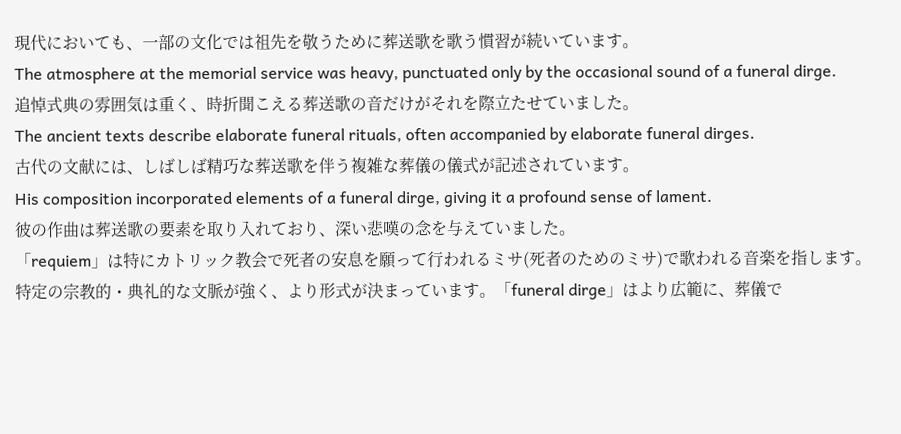現代においても、一部の文化では祖先を敬うために葬送歌を歌う慣習が続いています。
The atmosphere at the memorial service was heavy, punctuated only by the occasional sound of a funeral dirge.
追悼式典の雰囲気は重く、時折聞こえる葬送歌の音だけがそれを際立たせていました。
The ancient texts describe elaborate funeral rituals, often accompanied by elaborate funeral dirges.
古代の文献には、しばしば精巧な葬送歌を伴う複雑な葬儀の儀式が記述されています。
His composition incorporated elements of a funeral dirge, giving it a profound sense of lament.
彼の作曲は葬送歌の要素を取り入れており、深い悲嘆の念を与えていました。
「requiem」は特にカトリック教会で死者の安息を願って行われるミサ(死者のためのミサ)で歌われる音楽を指します。特定の宗教的・典礼的な文脈が強く、より形式が決まっています。「funeral dirge」はより広範に、葬儀で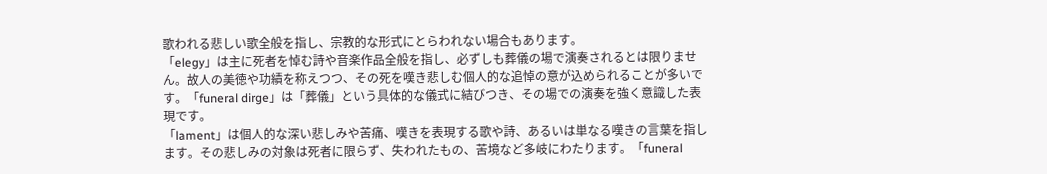歌われる悲しい歌全般を指し、宗教的な形式にとらわれない場合もあります。
「elegy」は主に死者を悼む詩や音楽作品全般を指し、必ずしも葬儀の場で演奏されるとは限りません。故人の美徳や功績を称えつつ、その死を嘆き悲しむ個人的な追悼の意が込められることが多いです。「funeral dirge」は「葬儀」という具体的な儀式に結びつき、その場での演奏を強く意識した表現です。
「lament」は個人的な深い悲しみや苦痛、嘆きを表現する歌や詩、あるいは単なる嘆きの言葉を指します。その悲しみの対象は死者に限らず、失われたもの、苦境など多岐にわたります。「funeral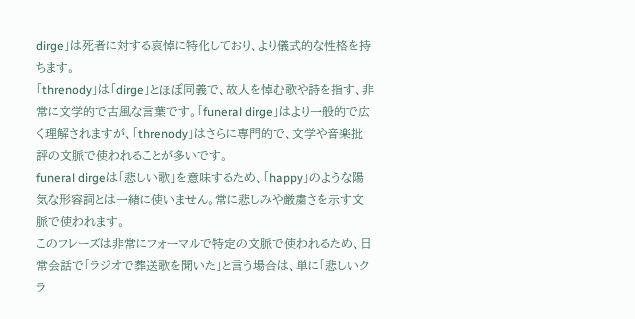dirge」は死者に対する哀悼に特化しており、より儀式的な性格を持ちます。
「threnody」は「dirge」とほぼ同義で、故人を悼む歌や詩を指す、非常に文学的で古風な言葉です。「funeral dirge」はより一般的で広く理解されますが、「threnody」はさらに専門的で、文学や音楽批評の文脈で使われることが多いです。
funeral dirgeは「悲しい歌」を意味するため、「happy」のような陽気な形容詞とは一緒に使いません。常に悲しみや厳粛さを示す文脈で使われます。
このフレーズは非常にフォーマルで特定の文脈で使われるため、日常会話で「ラジオで葬送歌を聞いた」と言う場合は、単に「悲しいクラ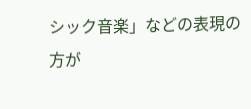シック音楽」などの表現の方が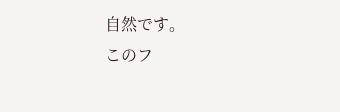自然です。
このフ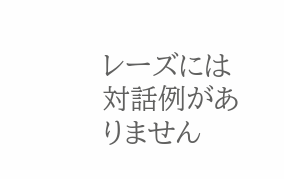レーズには対話例がありません